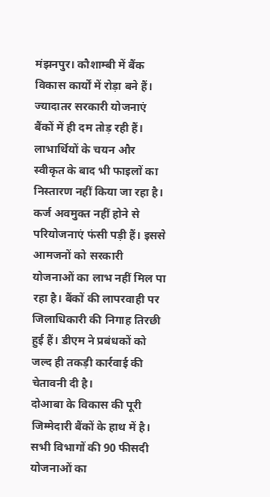मंझनपुर। कौशाम्बी में बैंक विकास कार्यों में रोड़ा बने हैं। ज्यादातर सरकारी योजनाएं बैंकों में ही दम तोड़ रही हैं। लाभार्थियों के चयन और स्वीकृत के बाद भी फाइलों का निस्तारण नहीं किया जा रहा है। कर्ज अवमुक्त नहीं होने से परियोजनाएं फंसी पड़ी हैं। इससे आमजनों को सरकारी योजनाओं का लाभ नहीं मिल पा रहा है। बैंकों की लापरवाही पर जिलाधिकारी की निगाह तिरछी हुई हैं। डीएम ने प्रबंधकों को जल्द ही तकड़ी कार्रवाई की चेतावनी दी है।
दोआबा के विकास की पूरी जिम्मेदारी बैंकों के हाथ में है। सभी विभागों की 90 फीसदी योजनाओं का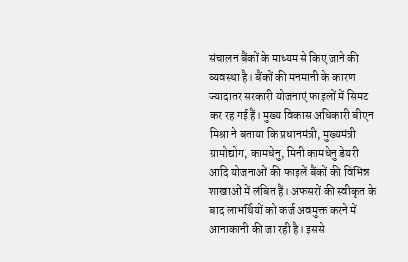संचालन बैंकों के माध्यम से किए जाने की व्यवस्था है। बैंकों की मनमानी के कारण ज्यादातर सरकारी योजनाएं फाइलों में सिमट कर रह गई हैं। मुख्य विकास अधिकारी बीएन मिश्रा ने बताया कि प्रधानमंत्री, मुख्यमंत्री ग्रामोद्योग, कामधेनु, मिनी कामधेनु डेयरी आदि योजनाओं की फाइलें बैंकों की विभिन्न शाखाओं में लंबित हैं। अफसरों की स्वीकृत के बाद लाभर्थियों को कर्ज अवमुक्त करने में आनाकानी की जा रही है। इससे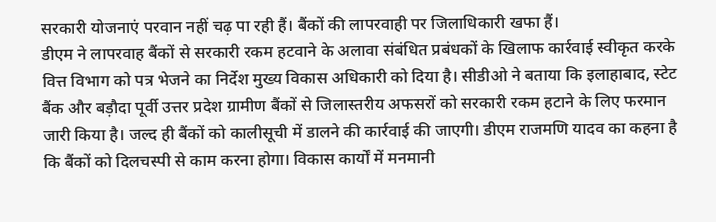सरकारी योजनाएं परवान नहीं चढ़ पा रही हैं। बैंकों की लापरवाही पर जिलाधिकारी खफा हैं।
डीएम ने लापरवाह बैंकों से सरकारी रकम हटवाने के अलावा संबंधित प्रबंधकों के खिलाफ कार्रवाई स्वीकृत करके वित्त विभाग को पत्र भेजने का निर्देश मुख्य विकास अधिकारी को दिया है। सीडीओ ने बताया कि इलाहाबाद, स्टेट बैंक और बड़ौदा पूर्वी उत्तर प्रदेश ग्रामीण बैंकों से जिलास्तरीय अफसरों को सरकारी रकम हटाने के लिए फरमान जारी किया है। जल्द ही बैंकों को कालीसूची में डालने की कार्रवाई की जाएगी। डीएम राजमणि यादव का कहना है कि बैंकों को दिलचस्पी से काम करना होगा। विकास कार्यों में मनमानी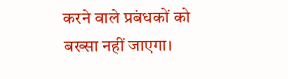करने वाले प्रबंधकों को बख्सा नहीं जाएगा।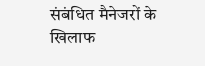संबंधित मैनेजरों के खिलाफ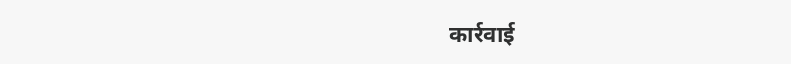कार्रवाई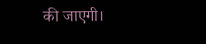की जाएगी।